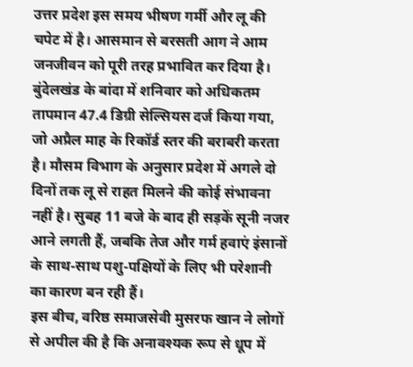उत्तर प्रदेश इस समय भीषण गर्मी और लू की चपेट में है। आसमान से बरसती आग ने आम जनजीवन को पूरी तरह प्रभावित कर दिया है। बुंदेलखंड के बांदा में शनिवार को अधिकतम तापमान 47.4 डिग्री सेल्सियस दर्ज किया गया, जो अप्रैल माह के रिकॉर्ड स्तर की बराबरी करता है। मौसम विभाग के अनुसार प्रदेश में अगले दो दिनों तक लू से राहत मिलने की कोई संभावना नहीं है। सुबह 11 बजे के बाद ही सड़कें सूनी नजर आने लगती हैं, जबकि तेज और गर्म हवाएं इंसानों के साथ-साथ पशु-पक्षियों के लिए भी परेशानी का कारण बन रही हैं।
इस बीच, वरिष्ठ समाजसेवी मुसरफ खान ने लोगों से अपील की है कि अनावश्यक रूप से धूप में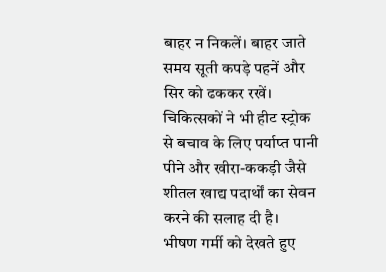बाहर न निकलें। बाहर जाते समय सूती कपड़े पहनें और सिर को ढककर रखें। चिकित्सकों ने भी हीट स्ट्रोक से बचाव के लिए पर्याप्त पानी पीने और खीरा-ककड़ी जैसे शीतल खाद्य पदार्थों का सेवन करने की सलाह दी है।
भीषण गर्मी को देखते हुए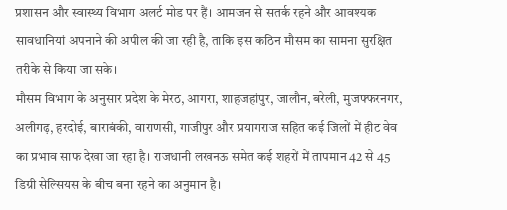प्रशासन और स्वास्थ्य विभाग अलर्ट मोड पर हैं। आमजन से सतर्क रहने और आवश्यक सावधानियां अपनाने की अपील की जा रही है, ताकि इस कठिन मौसम का सामना सुरक्षित तरीके से किया जा सके।
मौसम विभाग के अनुसार प्रदेश के मेरठ, आगरा, शाहजहांपुर, जालौन, बरेली, मुजफ्फरनगर, अलीगढ़, हरदोई, बाराबंकी, वाराणसी, गाजीपुर और प्रयागराज सहित कई जिलों में हीट वेव का प्रभाव साफ देखा जा रहा है। राजधानी लखनऊ समेत कई शहरों में तापमान 42 से 45 डिग्री सेल्सियस के बीच बना रहने का अनुमान है।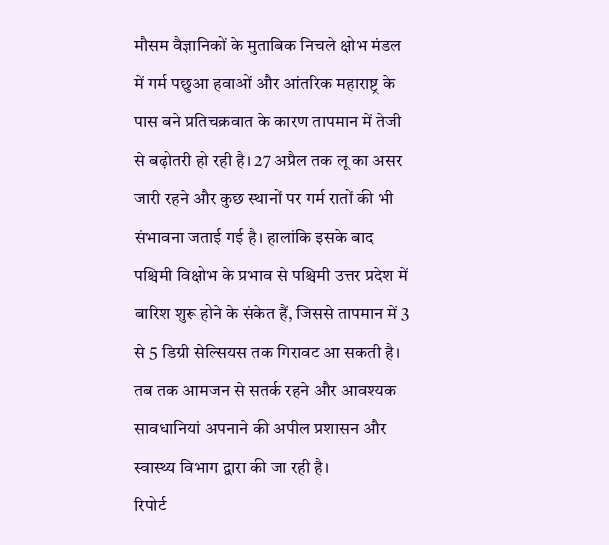मौसम वैज्ञानिकों के मुताबिक निचले क्षोभ मंडल में गर्म पछुआ हवाओं और आंतरिक महाराष्ट्र के पास बने प्रतिचक्रवात के कारण तापमान में तेजी से बढ़ोतरी हो रही है। 27 अप्रैल तक लू का असर जारी रहने और कुछ स्थानों पर गर्म रातों की भी संभावना जताई गई है। हालांकि इसके बाद पश्चिमी विक्षोभ के प्रभाव से पश्चिमी उत्तर प्रदेश में बारिश शुरू होने के संकेत हैं, जिससे तापमान में 3 से 5 डिग्री सेल्सियस तक गिरावट आ सकती है। तब तक आमजन से सतर्क रहने और आवश्यक सावधानियां अपनाने की अपील प्रशासन और स्वास्थ्य विभाग द्वारा की जा रही है।
रिपोर्ट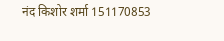नंद किशोर शर्मा 151170853